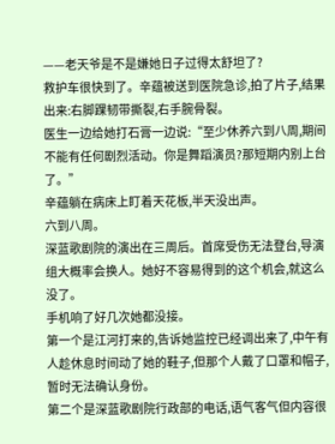——老天爷是不是嫌她日子过得太舒坦了?
救护车很快到了。辛蕴被送到医院急诊,拍了片子,结果出来:右脚踝韧带撕裂,右手腕骨裂。
医生一边给她打石膏一边说:“至少休养六到八周,期间不能有任何剧烈活动。你是舞蹈演员?那短期内别上台了。”
辛蕴躺在病床上盯着天花板,半天没出声。
六到八周。
深蓝歌剧院的演出在三周后。首席受伤无法登台,导演组大概率会换人。她好不容易得到的这个机会,就这么没了。
手机响了好几次她都没接。
第一个是江河打来的,告诉她监控已经调出来了,中午有人趁休息时间动了她的鞋子,但那个人戴了口罩和帽子,暂时无法确认身份。
第二个是深蓝歌剧院行政部的电话,语气客气但内容很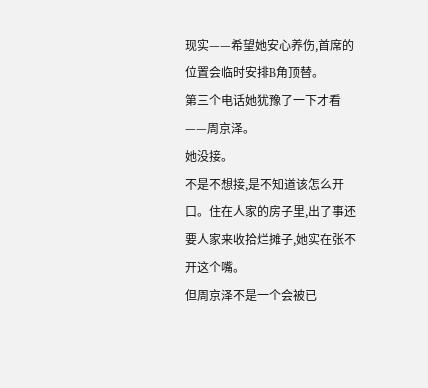现实——希望她安心养伤,首席的位置会临时安排B角顶替。
第三个电话她犹豫了一下才看——周京泽。
她没接。
不是不想接,是不知道该怎么开口。住在人家的房子里,出了事还要人家来收拾烂摊子,她实在张不开这个嘴。
但周京泽不是一个会被已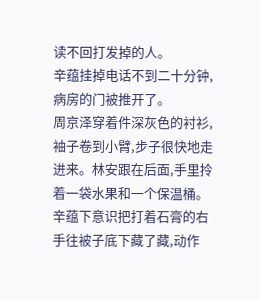读不回打发掉的人。
辛蕴挂掉电话不到二十分钟,病房的门被推开了。
周京泽穿着件深灰色的衬衫,袖子卷到小臂,步子很快地走进来。林安跟在后面,手里拎着一袋水果和一个保温桶。
辛蕴下意识把打着石膏的右手往被子底下藏了藏,动作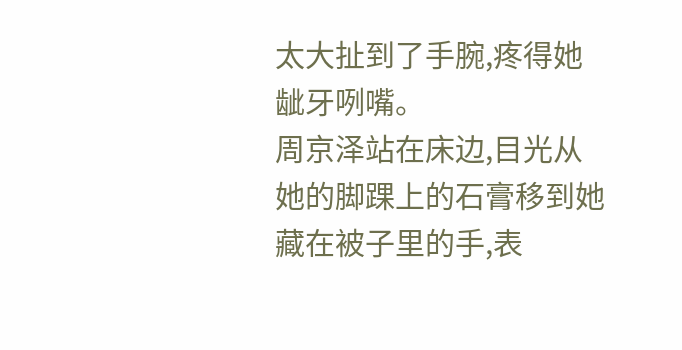太大扯到了手腕,疼得她龇牙咧嘴。
周京泽站在床边,目光从她的脚踝上的石膏移到她藏在被子里的手,表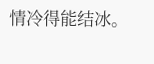情冷得能结冰。